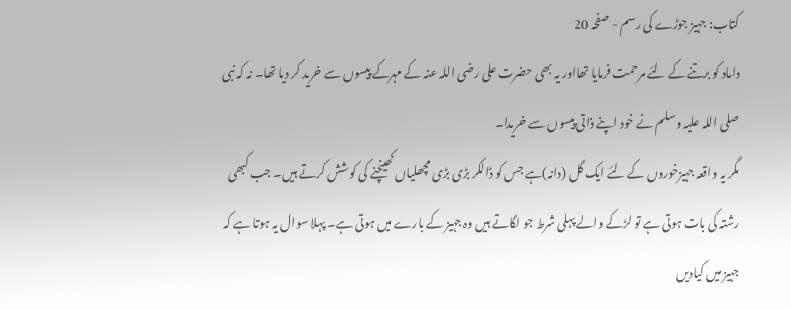کتاب: جہیز جوڑے کی رسم - صفحہ 20
داماد کو برتنے کے لئے مرحمت فرمایا تھااور یہ بھی حضرت علی رضی اللہ عنہ کے مہرکے پیسوں سے خرید کر دیا تھا۔ نہ کہ نبی صلی اللہ علیہ وسلم نے خود اپنے ذاتی پیسوں سے خریدا۔
مگر یہ واقعہ جہیزخوروں کے لئے ایک گل (دانہ)ہے جس کو ڈالکر بڑی بڑی مچھلیاں کھینچنے کی کوشش کرتے ہیں۔ جب کبھی رشتہ کی بات ہوتی ہے تو لڑکے والے پہلی شرط جو لگاتے ہیں وہ جہیز کے بارے میں ہوتی ہے۔ پہلا سوال یہ ہوتا ہے کہ جہیز میں کیادیں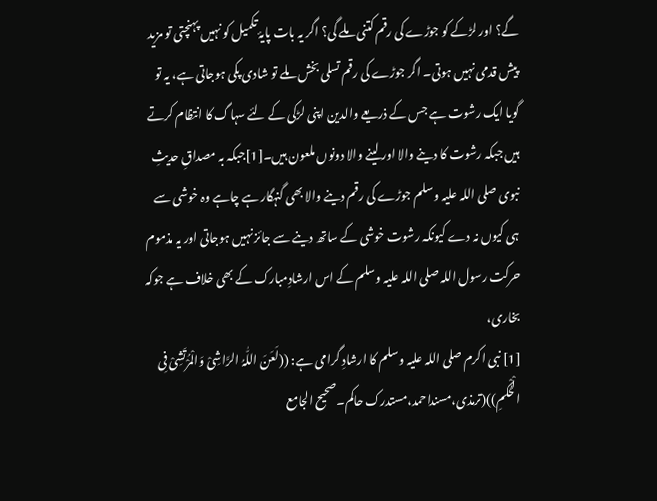گے؟ اور لڑکے کو جوڑے کی رقم کتنی ملے گی؟ اگر یہ بات پایۂ تکمیل کو نہیں پہنچتی تو مزید پیش قدمی نہیں ہوتی۔ اگر جوڑے کی رقم تسلی بخش ملے تو شادی پکی ہوجاتی ہے، یہ تو گویا ایک رشوت ہے جس کے ذریعے والدین اپنی لڑکی کے لئے سہاگ کا انتظام کرتے ہیں جبکہ رشوت کا دینے والا اور لینے والا دونوں ملعون ہیں۔[1]جبکہ بہ مصداقِ حدیثِ نبوی صلی اللہ علیہ وسلم جوڑے کی رقم دینے والا بھی گنہگار ہے چاہے وہ خوشی سے ہی کیوں نہ دے کیونکہ رشوت خوشی کے ساتھ دینے سے جائز نہیں ہوجاتی اور یہ مذموم حرکت رسول اللہ صلی اللہ علیہ وسلم کے اس ارشادِمبارک کے بھی خلاف ہے جوکہ بخاری،
[1] نبی اکرم صلی اللہ علیہ وسلم کا ارشادِ گرامی ہے: ((لَعَنَ اللّٰہُ الرَّاشِیْ وَالْمُرْتَشِیْ فِی الْحُکْمِ))(ترمذی،مسنداحمد،مستدرک حاکم۔صحیح الجامع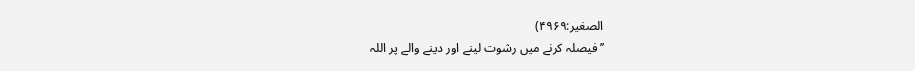الصغیر:۴۹۶۹)
’’فیصلہ کرنے میں رشوت لینے اور دینے والے پر اللہ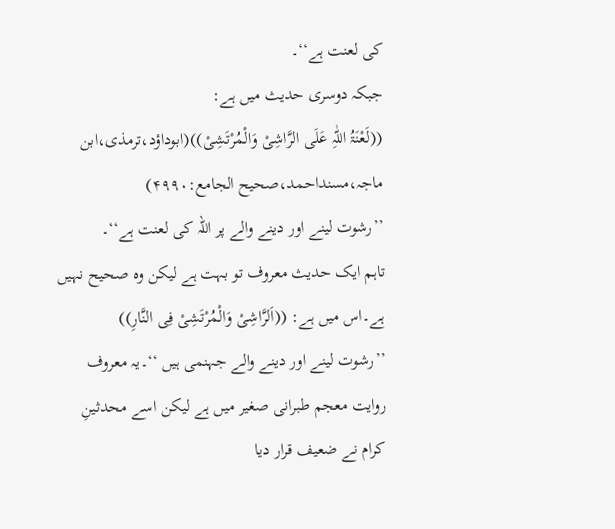کی لعنت ہے‘‘۔
جبکہ دوسری حدیث میں ہے:
((لَعْنَۃُ اللّٰہِ عَلَی الرَّاشِیْ وَالْمُرْتَشِیْ))(ابوداؤد،ترمذی،ابن ماجہ،مسنداحمد،صحیح الجامع:۴۹۹۰)
’’رشوت لینے اور دینے والے پر اللہ کی لعنت ہے‘‘۔
تاہم ایک حدیث معروف تو بہت ہے لیکن وہ صحیح نہیں ہے۔اس میں ہے: ((اَلرَّاشِیْ وَالْمُرْتَشِیْ فِی النَّارِ))
’’رشوت لینے اور دینے والے جہنمی ہیں ‘‘۔یہ معروف روایت معجم طبرانی صغیر میں ہے لیکن اسے محدثینِ کرام نے ضعیف قرار دیا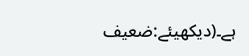ہے۔(دیکھیئے:ضعیف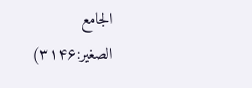الجامع الصغیر:۳۱۴۶)